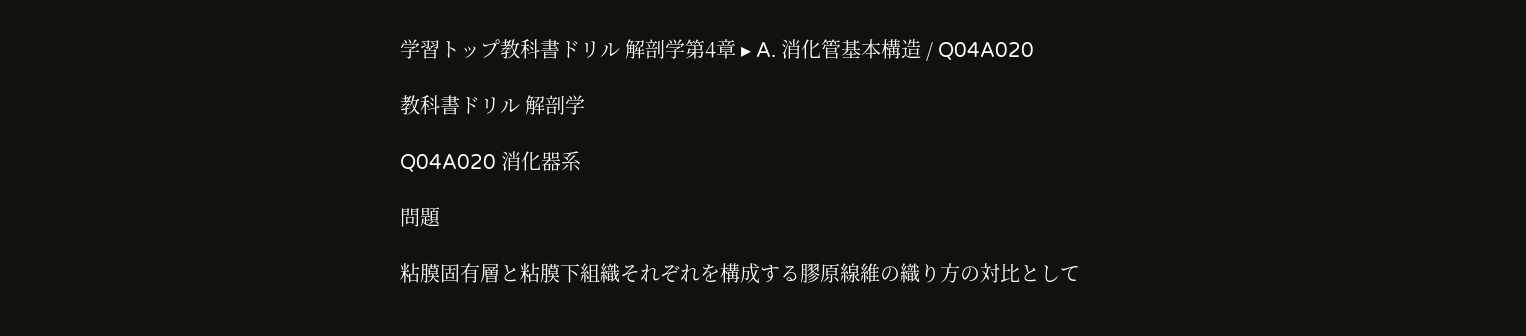学習トップ教科書ドリル 解剖学第4章 ▸ A. 消化管基本構造 / Q04A020

教科書ドリル 解剖学

Q04A020 消化器系

問題

粘膜固有層と粘膜下組織それぞれを構成する膠原線維の織り方の対比として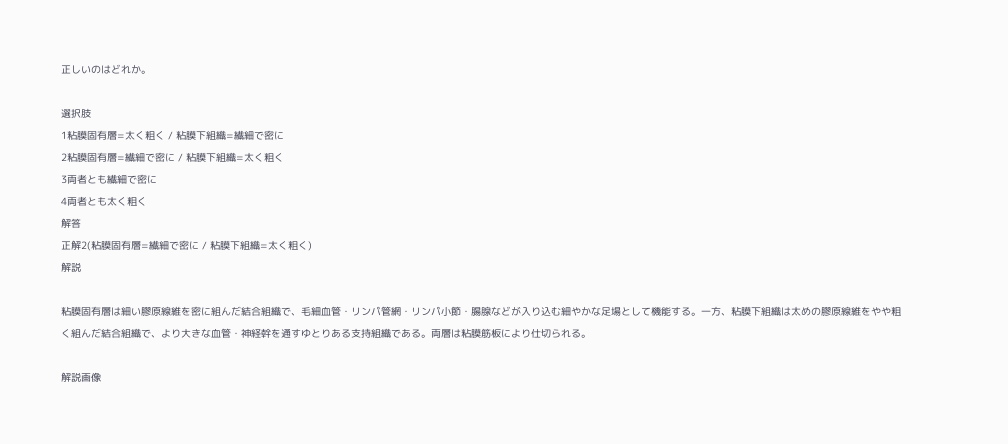正しいのはどれか。

選択肢
1粘膜固有層=太く粗く / 粘膜下組織=繊細で密に
2粘膜固有層=繊細で密に / 粘膜下組織=太く粗く
3両者とも繊細で密に
4両者とも太く粗く
解答
正解2(粘膜固有層=繊細で密に / 粘膜下組織=太く粗く)
解説

粘膜固有層は細い膠原線維を密に組んだ結合組織で、毛細血管・リンパ管網・リンパ小節・腸腺などが入り込む細やかな足場として機能する。一方、粘膜下組織は太めの膠原線維をやや粗く組んだ結合組織で、より大きな血管・神経幹を通すゆとりある支持組織である。両層は粘膜筋板により仕切られる。

解説画像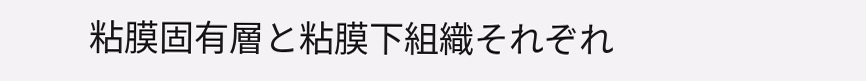粘膜固有層と粘膜下組織それぞれ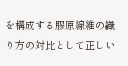を構成する膠原線維の織り方の対比として正しい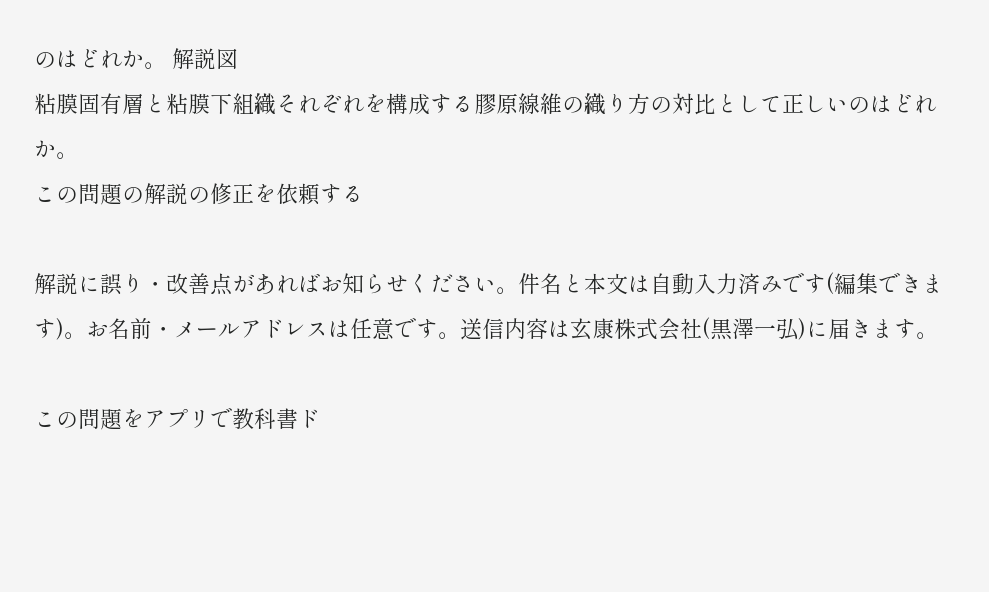のはどれか。 解説図
粘膜固有層と粘膜下組織それぞれを構成する膠原線維の織り方の対比として正しいのはどれか。
この問題の解説の修正を依頼する

解説に誤り・改善点があればお知らせください。件名と本文は自動入力済みです(編集できます)。お名前・メールアドレスは任意です。送信内容は玄康株式会社(黒澤一弘)に届きます。

この問題をアプリで教科書ド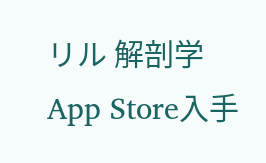リル 解剖学
App Store入手